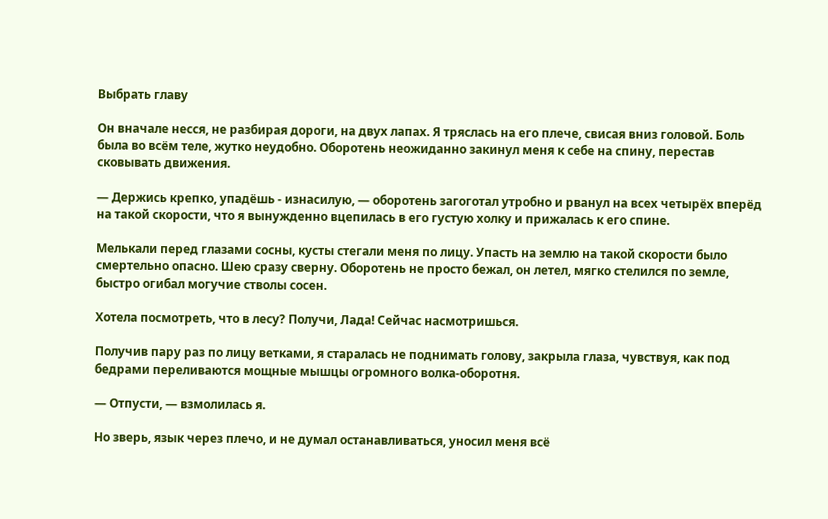Выбрать главу

Он вначале несся, не разбирая дороги, на двух лапах. Я тряслась на его плече, свисая вниз головой. Боль была во всём теле, жутко неудобно. Оборотень неожиданно закинул меня к себе на спину, перестав сковывать движения.

— Держись крепко, упадёшь - изнасилую, — оборотень загоготал утробно и рванул на всех четырёх вперёд на такой скорости, что я вынужденно вцепилась в его густую холку и прижалась к его спине.

Мелькали перед глазами сосны, кусты стегали меня по лицу. Упасть на землю на такой скорости было смертельно опасно. Шею сразу сверну. Оборотень не просто бежал, он летел, мягко стелился по земле, быстро огибал могучие стволы сосен.

Хотела посмотреть, что в лесу? Получи, Лада! Сейчас насмотришься.

Получив пару раз по лицу ветками, я старалась не поднимать голову, закрыла глаза, чувствуя, как под бедрами переливаются мощные мышцы огромного волка-оборотня.

— Отпусти, — взмолилась я.

Но зверь, язык через плечо, и не думал останавливаться, уносил меня всё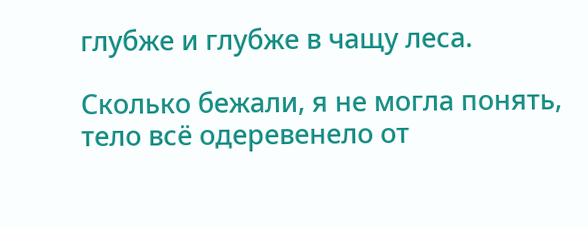глубже и глубже в чащу леса.

Сколько бежали, я не могла понять, тело всё одеревенело от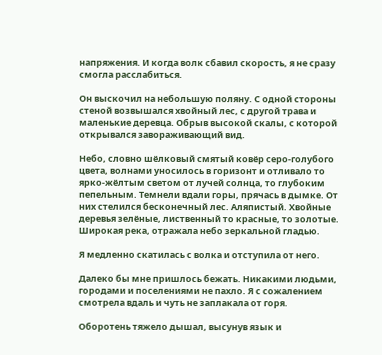напряжения. И когда волк сбавил скорость, я не сразу смогла расслабиться.

Он выскочил на небольшую поляну. С одной стороны стеной возвышался хвойный лес, с другой трава и маленькие деревца. Обрыв высокой скалы, с которой открывался завораживающий вид.

Небо, словно шёлковый смятый ковёр серо-голубого цвета, волнами уносилось в горизонт и отливало то ярко-жёлтым светом от лучей солнца, то глубоким пепельным. Темнели вдали горы, прячась в дымке. От них стелился бесконечный лес. Аляпистый. Хвойные деревья зелёные, лиственный то красные, то золотые. Широкая река, отражала небо зеркальной гладью.

Я медленно скатилась с волка и отступила от него.

Далеко бы мне пришлось бежать. Никакими людьми, городами и поселениями не пахло. Я с сожалением смотрела вдаль и чуть не заплакала от горя.

Оборотень тяжело дышал, высунув язык и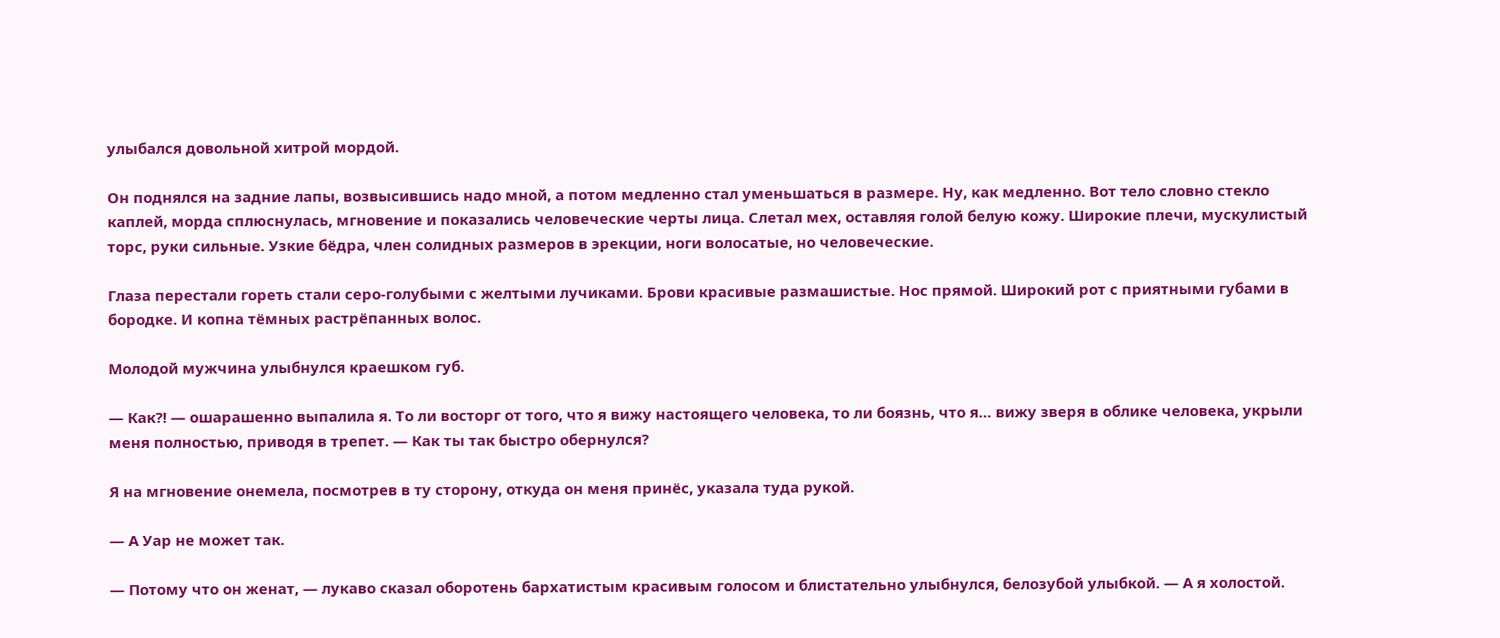улыбался довольной хитрой мордой.

Он поднялся на задние лапы, возвысившись надо мной, а потом медленно стал уменьшаться в размере. Ну, как медленно. Вот тело словно стекло каплей, морда сплюснулась, мгновение и показались человеческие черты лица. Слетал мех, оставляя голой белую кожу. Широкие плечи, мускулистый торс, руки сильные. Узкие бёдра, член солидных размеров в эрекции, ноги волосатые, но человеческие.

Глаза перестали гореть стали серо-голубыми с желтыми лучиками. Брови красивые размашистые. Нос прямой. Широкий рот с приятными губами в бородке. И копна тёмных растрёпанных волос.

Молодой мужчина улыбнулся краешком губ.

— Как?! — ошарашенно выпалила я. То ли восторг от того, что я вижу настоящего человека, то ли боязнь, что я… вижу зверя в облике человека, укрыли меня полностью, приводя в трепет. — Как ты так быстро обернулся?

Я на мгновение онемела, посмотрев в ту сторону, откуда он меня принёс, указала туда рукой.

— А Уар не может так.

— Потому что он женат, — лукаво сказал оборотень бархатистым красивым голосом и блистательно улыбнулся, белозубой улыбкой. — А я холостой.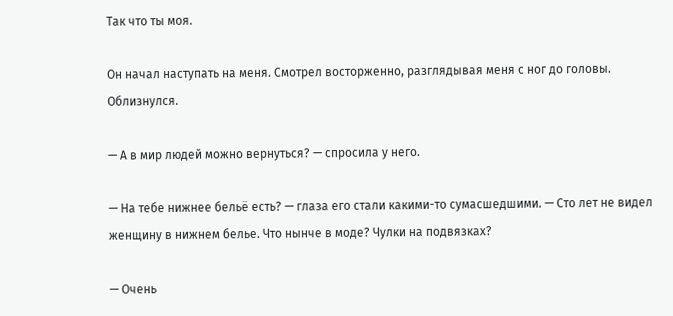Так что ты моя.

Он начал наступать на меня. Смотрел восторженно, разглядывая меня с ног до головы. Облизнулся.

— А в мир людей можно вернуться? — спросила у него.

— На тебе нижнее бельё есть? — глаза его стали какими-то сумасшедшими. — Сто лет не видел женщину в нижнем белье. Что нынче в моде? Чулки на подвязках?

— Очень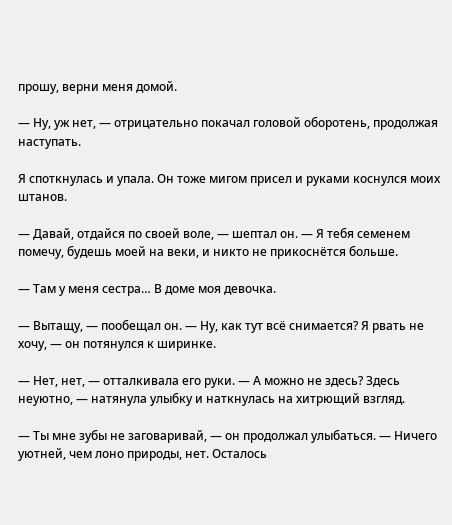прошу, верни меня домой.

— Ну, уж нет, — отрицательно покачал головой оборотень, продолжая наступать.

Я споткнулась и упала. Он тоже мигом присел и руками коснулся моих штанов.

— Давай, отдайся по своей воле, — шептал он. — Я тебя семенем помечу, будешь моей на веки, и никто не прикоснётся больше.

— Там у меня сестра… В доме моя девочка.

— Вытащу, — пообещал он. — Ну, как тут всё снимается? Я рвать не хочу, — он потянулся к ширинке.

— Нет, нет, — отталкивала его руки. — А можно не здесь? Здесь неуютно, — натянула улыбку и наткнулась на хитрющий взгляд.

— Ты мне зубы не заговаривай, — он продолжал улыбаться. — Ничего уютней, чем лоно природы, нет. Осталось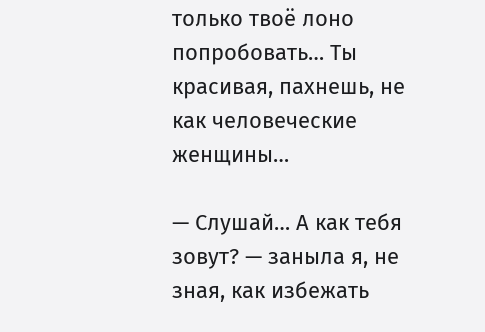только твоё лоно попробовать… Ты красивая, пахнешь, не как человеческие женщины…

— Слушай… А как тебя зовут? — заныла я, не зная, как избежать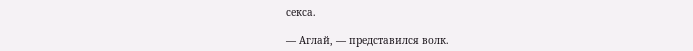секса.

— Аглай, — представился волк.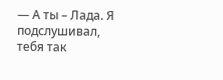— А ты – Лада. Я подслушивал, тебя так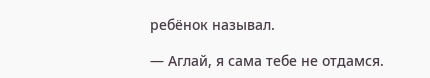ребёнок называл.

— Аглай, я сама тебе не отдамся.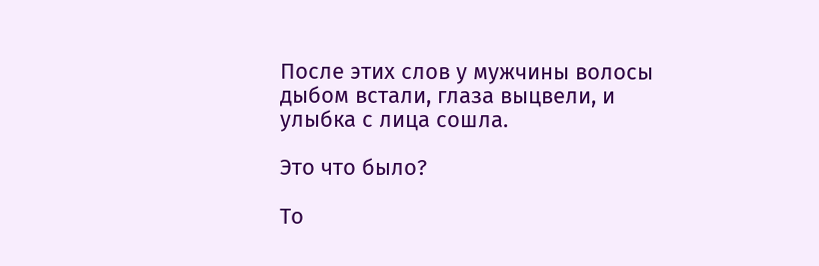После этих слов у мужчины волосы дыбом встали, глаза выцвели, и улыбка с лица сошла.

Это что было?

То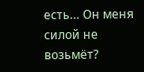есть… Он меня силой не возьмёт?